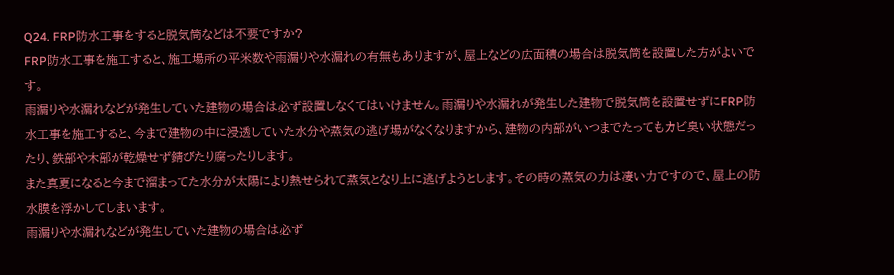Q24. FRP防水工事をすると脱気筒などは不要ですか?
FRP防水工事を施工すると、施工場所の平米数や雨漏りや水漏れの有無もありますが、屋上などの広面積の場合は脱気筒を設置した方がよいです。
雨漏りや水漏れなどが発生していた建物の場合は必ず設置しなくてはいけません。雨漏りや水漏れが発生した建物で脱気筒を設置せずにFRP防水工事を施工すると、今まで建物の中に浸透していた水分や蒸気の逃げ場がなくなりますから、建物の内部がいつまでたってもカビ臭い状態だったり、鉄部や木部が乾燥せず錆びたり腐ったりします。
また真夏になると今まで溜まってた水分が太陽により熱せられて蒸気となり上に逃げようとします。その時の蒸気の力は凄い力ですので、屋上の防水膜を浮かしてしまいます。
雨漏りや水漏れなどが発生していた建物の場合は必ず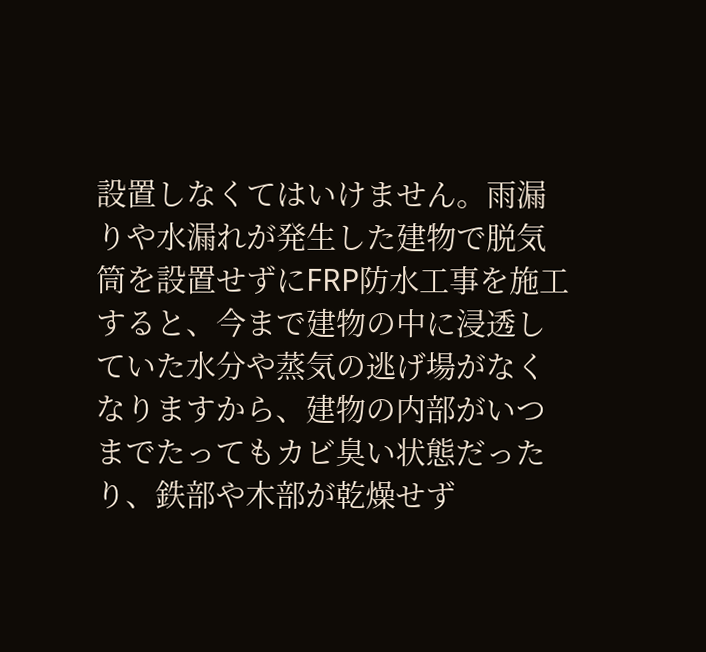設置しなくてはいけません。雨漏りや水漏れが発生した建物で脱気筒を設置せずにFRP防水工事を施工すると、今まで建物の中に浸透していた水分や蒸気の逃げ場がなくなりますから、建物の内部がいつまでたってもカビ臭い状態だったり、鉄部や木部が乾燥せず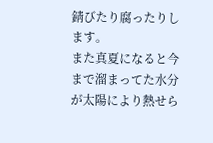錆びたり腐ったりします。
また真夏になると今まで溜まってた水分が太陽により熱せら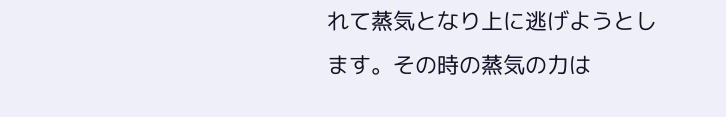れて蒸気となり上に逃げようとします。その時の蒸気の力は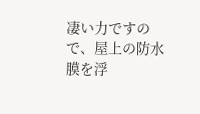凄い力ですので、屋上の防水膜を浮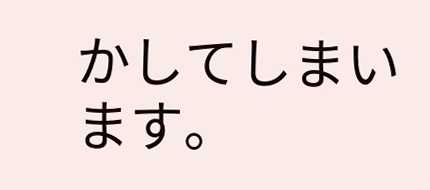かしてしまいます。